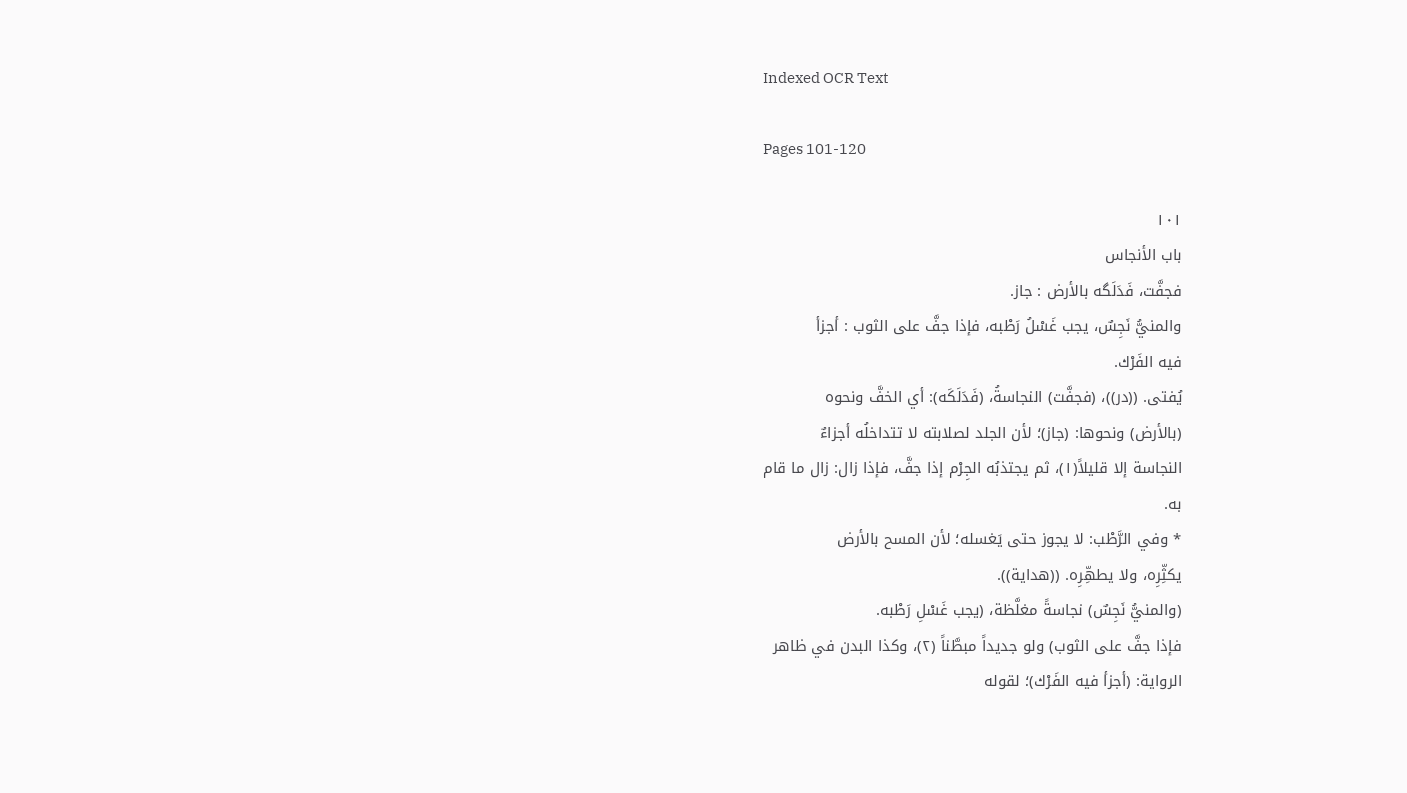Indexed OCR Text

Pages 101-120

١٠١
باب الأنجاس
فجفَّت، فَدَلَگه بالأرض : جاز.
والمنيُّ نَجِسٌ، يجب غَسْلُ رَطْبه، فإذا جفَّ على الثوب : أجزأ
فيه الفَرْك.
يُفتى. ((در))، (فجفَّت) النجاسةُ، (فَدَلَكَه): أي الخفَّ ونحوه
(بالأرض) ونحوها: (جاز)؛ لأن الجلد لصلابته لا تتداخلُه أجزاءٌ
النجاسة إلا قليلاً(١)، ثم يجتذبُه الجِرْم إذا جفَّ، فإذا زال: زال ما قام
به.
* وفي الرَّطْب: لا يجوز حتى يَغسله؛ لأن المسح بالأرض
يكثِّرِه، ولا يطهِّرِه. ((هداية)).
(والمنيُّ نَجِسٌ) نجاسةً مغلَّظة، (يجب غَسْلِ رَطْبه.
فإذا جفَّ على الثوب) ولو جديداً مبطَّناً (٢)، وكذا البدن في ظاهر
الرواية: (أجزأ فيه الفَرْك)؛ لقوله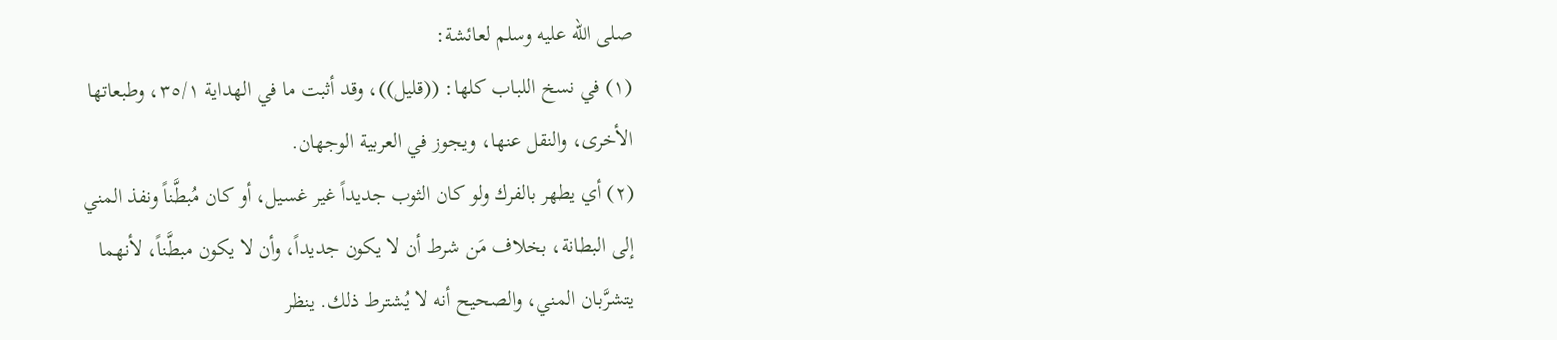صلى الله عليه وسلم لعائشة:
(١) في نسخ اللباب كلها: ((قليل))، وقد أثبت ما في الهداية ٣٥/١، وطبعاتها
الأخرى، والنقل عنها، ويجوز في العربية الوجهان.
(٢) أي يطهر بالفرك ولو كان الثوب جديداً غير غسيل، أو كان مُبطَّناً ونفذ المني
إلى البطانة، بخلاف مَن شرط أن لا يكون جديداً، وأن لا يكون مبطَّناً، لأنهما
يتشرَّبان المني، والصحيح أنه لا يُشترط ذلك. ينظر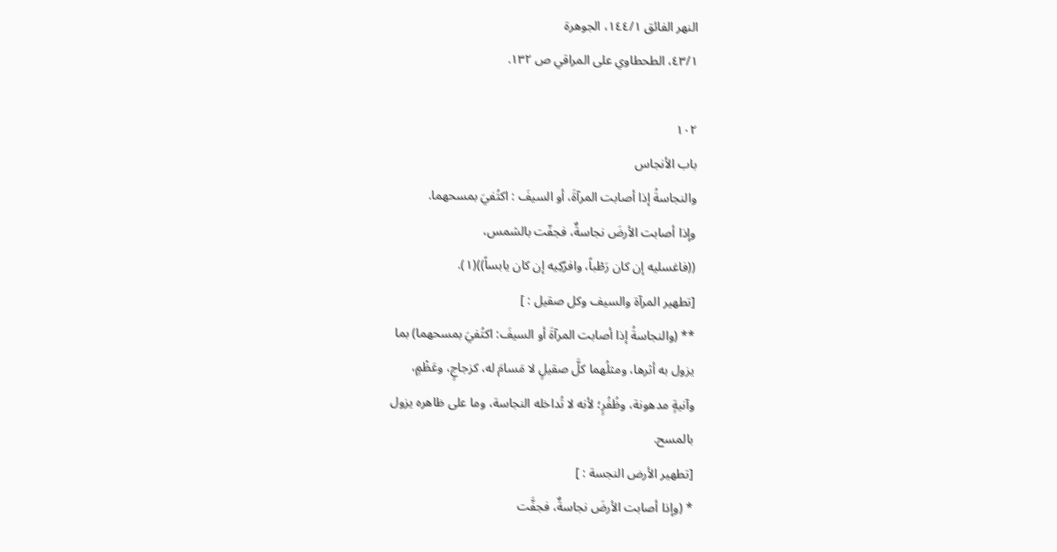النهر الفائق ١٤٤/١، الجوهرة
٤٣/١، الطحطاوي على المراقي ص ١٣٢.

١٠٢
باب الأنجاس
والنجاسةُ إذا أصابت المرآةَ، أو السيفَ : اكتُفيَ بمسحهما.
وإذا أصابت الأرضَ نجاسةٌ، فجفّت بالشمس،
((فاغسليه إن كان رَطْباً، وافرُكِيه إن كان يابساً))(١).
[تطهير المرآة والسيف وكل صقيل : ]
** (والنجاسةُ إذا أصابت المرآةَ أو السيفَ: اكتُفيَ بمسحهما) بما
يزول به أثرها، ومثلُهما كلَّ صقيلٍ لا مَسامَ له، كزجاجٍ، وعَظْمٍ،
وآنيةٍ مدهونة، وظُفُرٍ؛ لأنه لا تُداخله النجاسة، وما على ظاهره يزول
بالمسح.
[تطهير الأرض النجسة : ]
* (وإذا أصابت الأرضَ نجاسةٌ، فجفَّت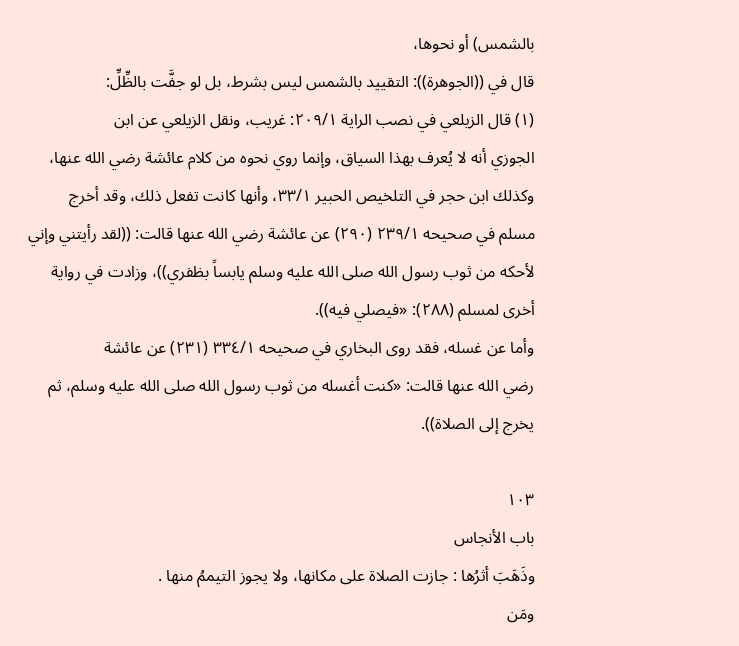بالشمس) أو نحوها،
قال في ((الجوهرة)): التقييد بالشمس ليس بشرط، بل لو جفَّت بالظِّلِّ:
(١) قال الزيلعي في نصب الراية ٢٠٩/١: غريب، ونقل الزيلعي عن ابن
الجوزي أنه لا يُعرف بهذا السياق، وإنما روي نحوه من كلام عائشة رضي الله عنها،
وكذلك ابن حجر في التلخيص الحبير ٣٣/١، وأنها كانت تفعل ذلك، وقد أخرج
مسلم في صحيحه ٢٣٩/١ (٢٩٠) عن عائشة رضي الله عنها قالت: ((لقد رأيتني وإني
لأحكه من ثوب رسول الله صلى الله عليه وسلم يابساً بظفري))، وزادت في رواية
أخری لمسلم (٢٨٨): «فیصلي فیه)).
وأما عن غسله، فقد روى البخاري في صحيحه ٣٣٤/١ (٢٣١) عن عائشة
رضي الله عنها قالت: «كنت أغسله من ثوب رسول الله صلى الله عليه وسلم، ثم
يخرج إلى الصلاة)).

١٠٣
باب الأنجاس
وذَهَبَ أثرُها : جازت الصلاة على مكانها، ولا يجوز التيممُ منها .
ومَن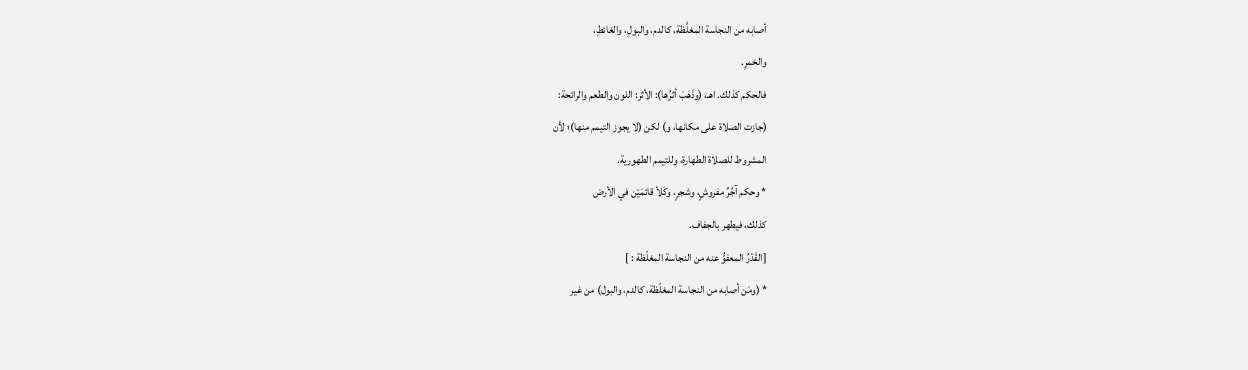أصابه من النجاسة المغلَّظة، كالدم، والبولِ، والغائطِ،
والخمرِ.
فالحكم كذلك. اهـ، (وذَهَبَ أثرُها): الأثر: اللون والطعم والرائحة:
(جازت الصلاة على مكانها، و) لكن (لا يجوز التيمم منها)؛ لأن
المشروط للصلاة الطهارة، وللتيمم الطهورية.
* وحكم آجُرِّ مفروشٍ، وشجرٍ، وكَلأ قائمَيْن في الأرض
كذلك، فيطهر بالجفاف.
[القَدْرُ المعفوُّ عنه من النجاسة المغلّظة : ]
* (ومَن أصابه من النجاسة المغلّظة، كالدم، والبول) من غير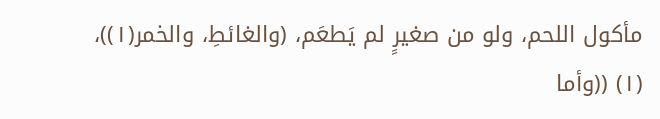مأكول اللحم، ولو من صغيرٍ لم يَطعَم، (والغائطِ، والخمر(١))،
(١) ((وأما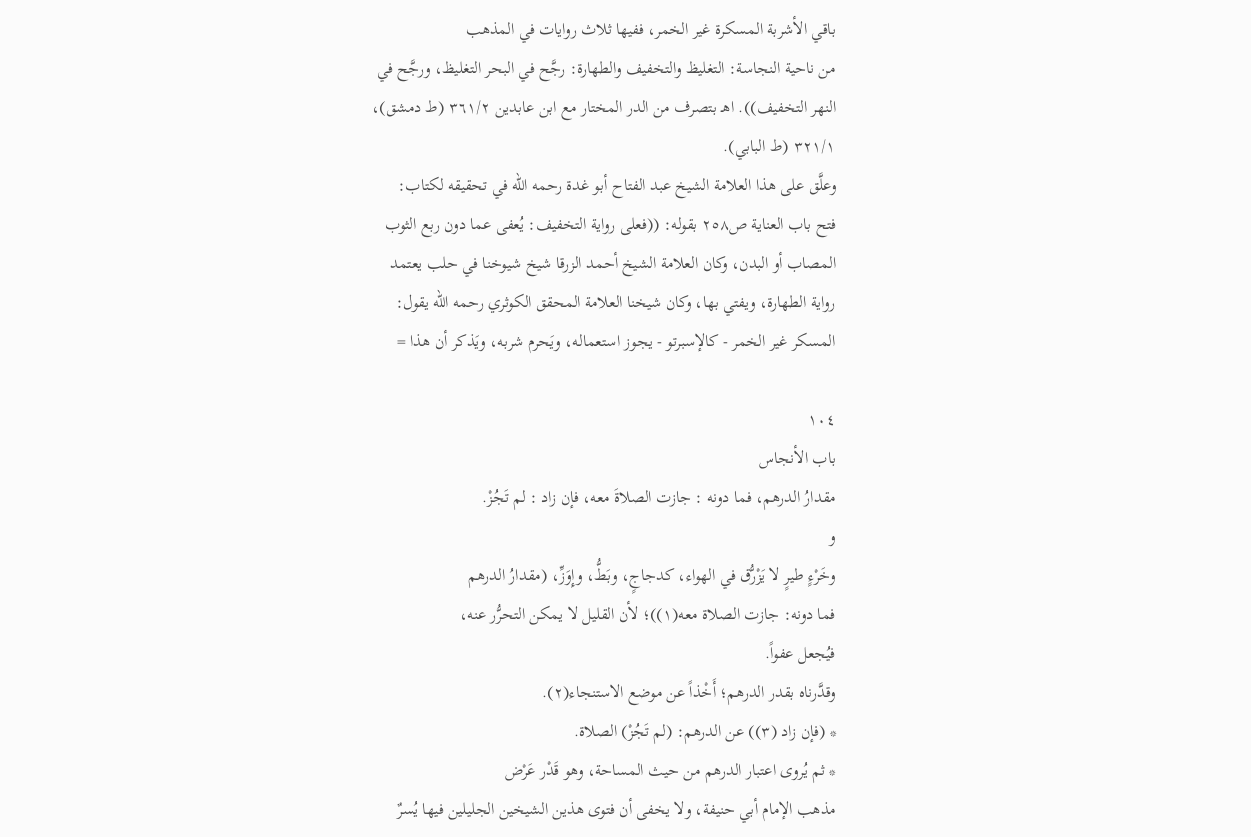باقي الأشربة المسكرة غير الخمر، ففيها ثلاث روايات في المذهب
من ناحية النجاسة: التغليظ والتخفيف والطهارة: رجَّح في البحر التغليظ، ورجَّح في
النهر التخفيف)). اهـ بتصرف من الدر المختار مع ابن عابدين ٣٦١/٢ (ط دمشق)،
٣٢١/١ (ط البابي).
وعلَّق على هذا العلامة الشيخ عبد الفتاح أبو غدة رحمه الله في تحقيقه لكتاب:
فتح باب العناية ص٢٥٨ بقوله: ((فعلى رواية التخفيف: يُعفى عما دون ربع الثوب
المصاب أو البدن، وكان العلامة الشيخ أحمد الزرقا شيخ شيوخنا في حلب يعتمد
رواية الطهارة، ويفتي بها، وكان شيخنا العلامة المحقق الكوثري رحمه الله يقول:
المسكر غير الخمر - كالإسبرتو - يجوز استعماله، ويَحرم شربه، ويَذكر أن هذا =

١٠٤
باب الأنجاس
مقدارُ الدرهم، فما دونه : جازت الصلاةَ معه، فإن زاد : لم تَجُزْ.
و
وخَرْءٍ طيرٍ لا يَزْرُّق في الهواء، كدجاجٍ، وبَطُّ، وإِوَزِّ، (مقدارُ الدرهم
فما دونه: جازت الصلاة معه(١))؛ لأن القليل لا يمكن التحرُّر عنه،
فيُجعل عفواً.
وقدَّرناه بقدر الدرهم؛ أَخْذاً عن موضع الاستنجاء(٢).
* (فإن زاد (٣)) عن الدرهم: (لم تَجُزْ) الصلاة.
* ثم يُروى اعتبار الدرهم من حيث المساحة، وهو قَدْر عَرْض
مذهب الإمام أبي حنيفة، ولا يخفى أن فتوى هذين الشيخين الجليلين فيها يُسرٌ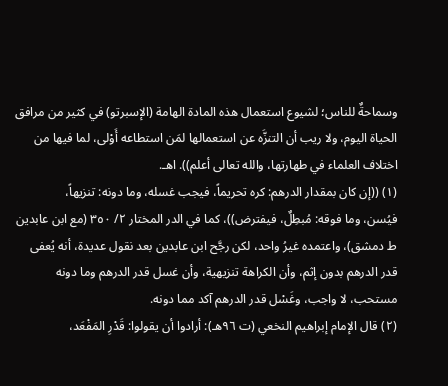وسماحةٌ للناس؛ لشيوع استعمال هذه المادة الهامة (الإسبرتو) في كثير من مرافق
الحياة اليوم، ولا ريب أن التنزَّه عن استعمالها لمَن استطاعه أَوْلى، لما فيها من
اختلاف العلماء في طهارتها، والله تعالى أعلم)). اهـ.
(١) ((إن كان بمقدار الدرهم: كره تحريماً، فيجب غسله، وما دونه: تنزيهاً،
فيُسن، وما فوقه: مُبطِلٌ، فيفترض))، كما في الدر المختار ٢/ ٣٥٠ (مع ابن عابدين
ط دمشق)، واعتمده غيرُ واحد، لكن رجَّح ابن عابدين بعد نقول عديدة، أنه يُعفى
قدر الدرهم بدون إثم، وأن الكراهة تنزيهية، وأن غسل قدر الدرهم وما دونه
مستحب، لا واجب، وغَسْل قدر الدرهم آكد مما دونه.
(٢) قال الإمام إبراهيم النخعي (ت ٩٦هـ): أرادوا أن يقولوا: قَدْرِ المَفْعَد،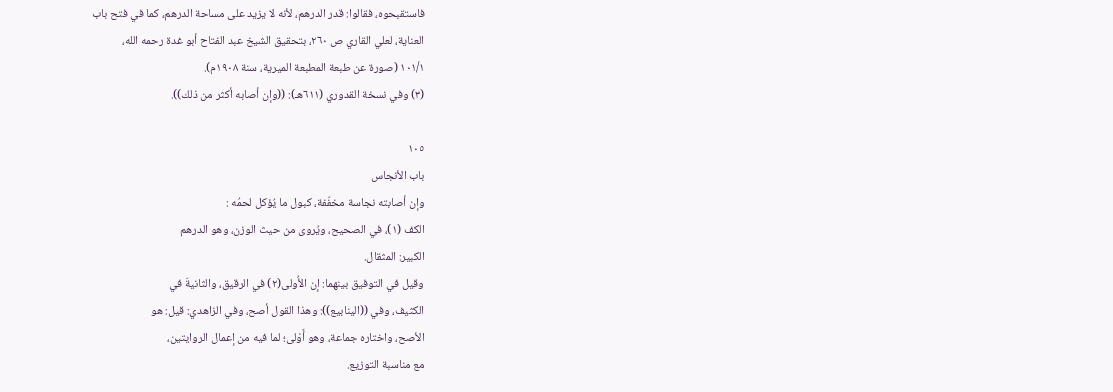فاستقبحوه، فقالوا: قدر الدرهم، لأنه لا يزيد على مساحة الدرهم، كما في فتح باب
العناية، لعلي القاري ص ٢٦٠، بتحقيق الشيخ عبد الفتاح أبو غدة رحمه الله،
١٠١/١ (صورة عن طبعة المطبعة الميرية، سنة ١٩٠٨م).
(٣) وفي نسخة القدوري (٦١١هـ): ((وإن أصابه أكثر من ذلك)).

١٠٥
باب الأنجاس
وإن أصابته نجاسة مخفّفة، كبول ما يُؤكل لحمُه :
الكف (١)، في الصحيح، ويُروى من حيث الوزن، وهو الدرهم
الكبير: المثقال.
وقيل في التوفيق بينهما: إن الأُولى(٢) في الرقيق، والثانيةَ في
الكثيف، وفي ((الينابيع)): وهذا القول أصح، وفي الزاهدي: قيل: هو
الأصح، واختاره جماعة، وهو أَوْلى؛ لما فيه من إعمال الروايتين،
مع مناسبة التوزيع.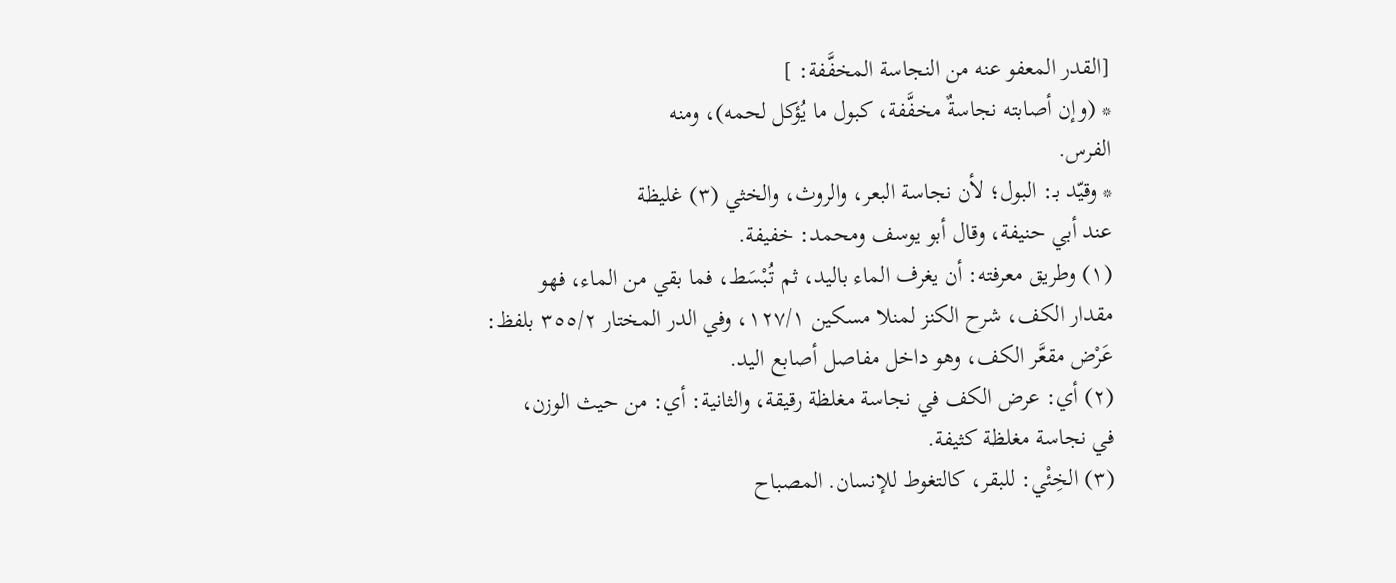[القدر المعفو عنه من النجاسة المخفَّفة: ]
* (وإن أصابته نجاسةٌ مخفَّفة، كبول ما يُؤكل لحمه)، ومنه
الفرس.
* وقيّد بـ: البول؛ لأن نجاسة البعر، والروث، والخثي (٣) غليظة
عند أبي حنيفة، وقال أبو يوسف ومحمد: خفيفة.
(١) وطريق معرفته: أن يغرف الماء باليد، ثم تُبْسَط، فما بقي من الماء، فهو
مقدار الكف، شرح الكنز لمنلا مسكين ١٢٧/١، وفي الدر المختار ٣٥٥/٢ بلفظ:
عَرْض مقعَّر الکف، وهو داخل مفاصل أصابع الید.
(٢) أي: عرض الكف في نجاسة مغلظة رقيقة، والثانية: أي: من حيث الوزن،
في نجاسة مغلظة كثيفة.
(٣) الخِئْي: للبقر، كالتغوط للإنسان. المصباح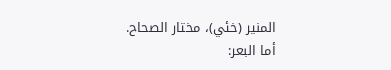المنير (خئي)، مختار الصحاح.
أما البعر: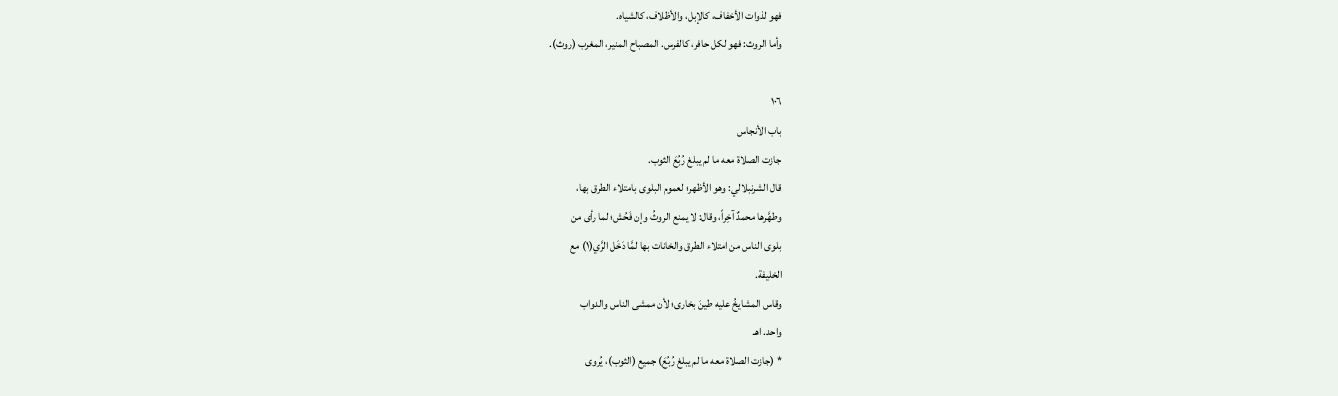فهو لذوات الأخفاف، كالإبل، والأظلاف، كالشياه.
وأما الروث: فهو لكل حافر، كالفرس. المصباح المنير، المغرب (روث).

١٠٦
باب الأنجاس
جازت الصلاة معه ما لم يبلغ رُبُعَ الثوب.
قال الشرنبلالي: وهو الأظهر؛ لعموم البلوى بامتلاء الطرق بها،
وطهَّرها محمدٌ آخِراً، وقال: لا يمنع الروثُ وإن فَحُش؛ لما رأى من
بلوى الناس من امتلاء الطرق والخانات بها لمَّا دَخَل الرَّي(١) مع
الخليفة.
وقاس المشايخُ عليه طينَ بخارى؛ لأن ممشى الناس والدواب
واحد. اهـ
* (جازت الصلاة معه ما لم يبلغ رُبُعَ) جميع (الثوب)، يُروى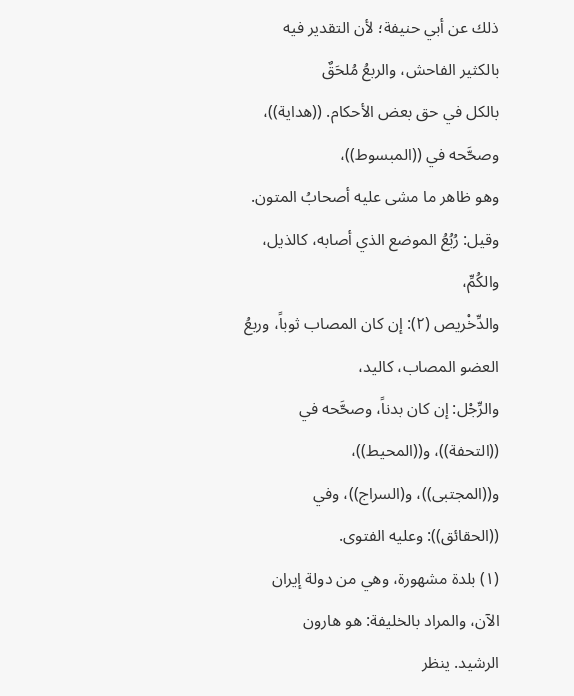ذلك عن أبي حنيفة؛ لأن التقدير فيه بالكثير الفاحش، والربعُ مُلحَقٌ
بالكل في حق بعض الأحكام. ((هداية))، وصحَّحه في ((المبسوط))،
وهو ظاهر ما مشى عليه أصحابُ المتون.
وقيل: رُبُعُ الموضع الذي أصابه، كالذيل، والكُمِّ،
والدِّخْريص (٢): إن كان المصاب ثوباً، وربعُ العضو المصاب، كاليد،
والرِّجْل: إن كان بدناً، وصحَّحه في ((التحفة))، و((المحيط))،
و((المجتبى))، و(السراج))، وفي ((الحقائق)): وعليه الفتوى.
(١) بلدة مشهورة، وهي من دولة إيران الآن، والمراد بالخليفة: هو هارون
الرشيد. ينظر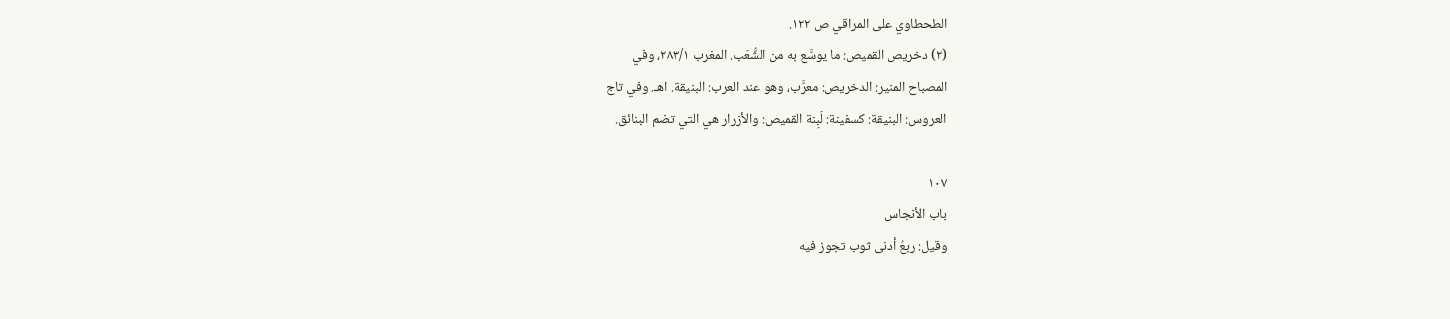الطحطاوي على المراقي ص ١٢٢.
(٢) دخريص القميص: ما يوسَّع به من الشُّعَب. المغرب ٢٨٣/١، وفي
المصباح المنير: الدخريص: معرَّب، وهو عند العرب: البنيقة. اهـ. وفي تاج
العروس: البنيقة: كسفينة: لَبِنة القميص: والأزرار هي التي تضم البنائق.

١٠٧
باب الأنجاس
وقيل: ربعُ أدنى ثوب تجوز فيه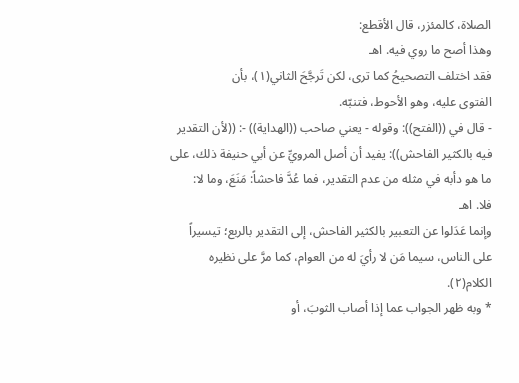الصلاة، كالمئزر، قال الأقطع:
وهذا أصح ما روي فیه. اهـ
فقد اختلف التصحيحُ كما ترى، لكن تَرجَّحَ الثاني(١)، بأن
الفتوى عليه، وهو الأحوط، فتنبّه.
- قال في ((الفتح)): وقوله - يعني صاحب ((الهداية)) -: ((لأن التقدير
فيه بالكثير الفاحش)): يفيد أن أصل المرويِّ عن أبي حنيفة ذلك، على
ما هو دأبه في مثله من عدم التقدير، فما عُدَّ فاحشاً: مَنَعَ، وما لا:
فلا. اهـ
وإنما عَدَلوا عن التعبير بالكثير الفاحش، إلى التقدير بالربع؛ تيسيراً
على الناس، سيما مَن لا رأيَ له من العوام، كما مرَّ على نظيره الكلام(٢).
* وبه ظهر الجواب عما إذا أصاب الثوبَ، أو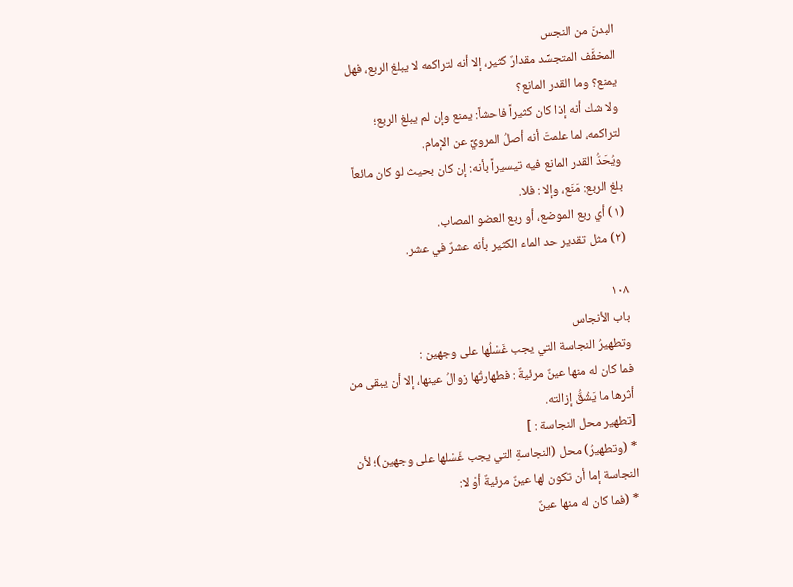البدنَ من النجس
المخفَّف المتجسِّد مقدارٌ كثير، إلا أنه لتراكمه لا يبلغ الربع، فهل
يمنع؟ وما القدر المانع؟
ولا شك أنه إذا كان كثيراً فاحشاً: يمنع وإن لم يبلغ الربع؛
لتراكمه، لما علمتَ أنه أصلُ المرويِّ عن الإمام.
ويُحَدُّ القدر المانع فيه تيسيراً بأنه: إن كان بحيث لو كان مائعاً
بلغ الربع: مَنَع، وإلا : فلا.
(١) أي ربع الموضع، أو ربع العضو المصاب.
(٢) مثل تقدير حد الماء الكثير بأنه عشرٌ في عشر.

١٠٨
باب الأنجاس
وتطهيرُ النجاسة التي يجب غَسْلُها على وجهين :
فما كان له منها عينٌ مرئيةٌ : فطهارتُها زوالُ عينها، إلا أن يبقى من
أثرها ما يَشُقُّ إزالته.
[تطهير محل النجاسة : ]
* (وتطهيرُ) محل (النجاسةِ التي يجب غَسْلها على وجهين)؛ لأن
النجاسة إما أن تكون لها عينٌ مرئيةٌ أوْ لا:
* (فما كان له منها عينٌ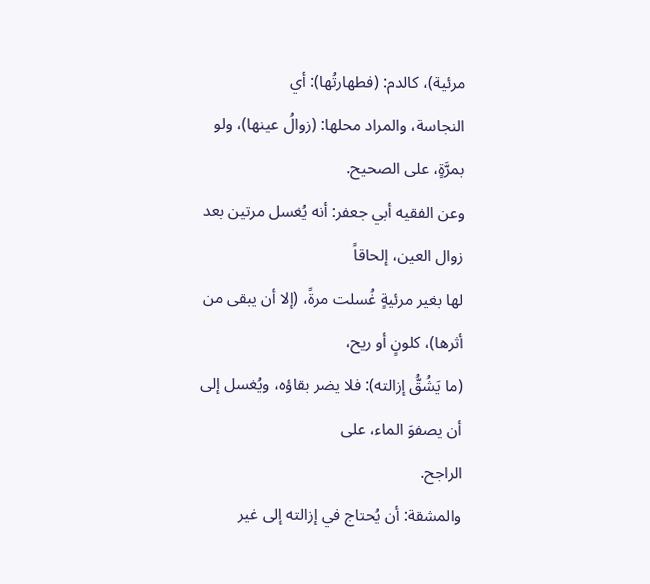مرئية)، كالدم: (فطهارتُها): أي
النجاسة، والمراد محلها: (زوالُ عينها)، ولو بمرَّةٍ، على الصحيح.
وعن الفقيه أبي جعفر: أنه يُغسل مرتين بعد زوال العين، إلحاقاً
لها بغير مرئيةٍ غُسلت مرةً، (إلا أن يبقى من أثرها)، كلونٍ أو ريح،
(ما يَشُقُّ إزالته): فلا يضر بقاؤه، ويُغسل إلى أن يصفوَ الماء، على
الراجح.
والمشقة: أن يُحتاج في إزالته إلى غير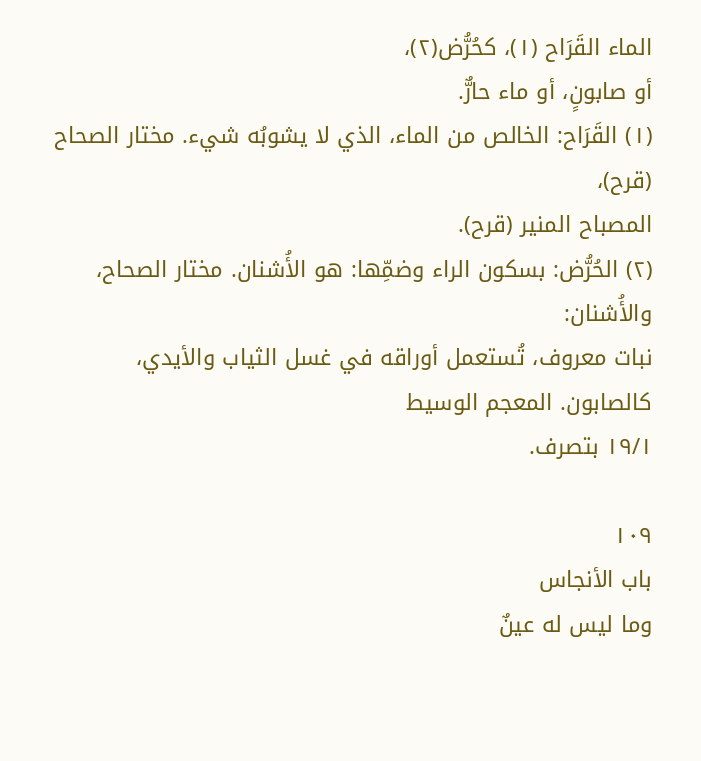الماء القَرَاح (١)، كحُرُّض(٢)،
أو صابونٍ، أو ماء حارٌّ.
(١) القَرَاح: الخالص من الماء، الذي لا يشوبُه شيء. مختار الصحاح (قرح)،
المصباح المنير (قرح).
(٢) الحُرُّض: بسكون الراء وضمِّها: هو الأُشنان. مختار الصحاح، والأُشنان:
نبات معروف، تُستعمل أوراقه في غسل الثياب والأيدي، كالصابون. المعجم الوسيط
١٩/١ بتصرف.

١٠٩
باب الأنجاس
وما ليس له عينٌ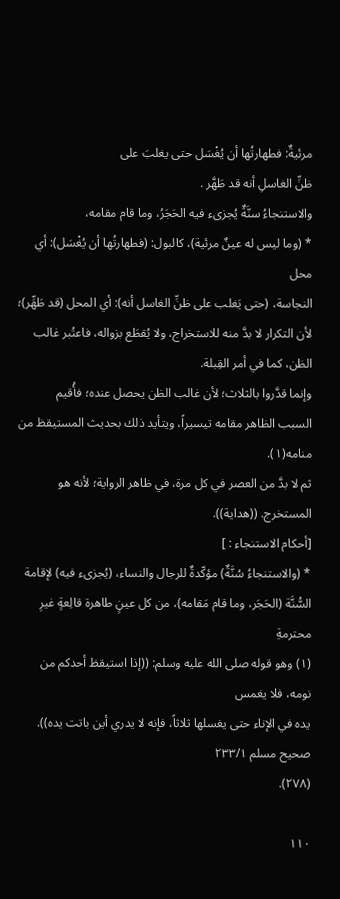مرئيةٌ: فطهارتُها أن يُغْسَل حتى يغلبَ على
ظنِّ الغاسلِ أنه قد طَهَّر .
والاستنجاءُ سنَّةٌ يُجزىء فيه الحَجَرُ، وما قام مقامه،
* (وما ليس له عينٌ مرئية)، كالبول: (فطهارتُها أن يُغْسَل): أي محل
النجاسة، (حتى يَغلب على ظنِّ الغاسل أنه): أي المحل (قد طَهِّر)؛
لأن التكرار لا بدَّ منه للاستخراج، ولا يُقطَع بزواله، فاعتُبر غالب
الظن، كما في أمر القِبلة.
وإنما قدَّروا بالثلاث؛ لأن غالب الظن يحصل عنده؛ فأُقيم
السبب الظاهر مقامه تيسيراً، ويتأيد ذلك بحديث المستيقظ من
منامه(١).
ثم لا بدَّ من العصر في كل مرة، في ظاهر الرواية؛ لأنه هو
المستخرج. ((هدایة)).
[أحكام الاستنجاء : ]
* (والاستنجاءُ سُنَّةٌ) مؤكّدةٌ للرجال والنساء، (يُجزىء فيه) لإقامة
السُّنَّة (الحَجَر، وما قام مَقامه)، من كل عينٍ طاهرة قالِعةٍ غيرِ محترمةِ
(١) وهو قوله صلى الله عليه وسلم: ((إذا استيقظ أحدكم من نومه، فلا يغمس
يده في الإناء حتى يغسلها ثلاثاً، فإنه لا يدري أين باتت يده)). صحيح مسلم ٢٣٣/١
(٢٧٨).

١١٠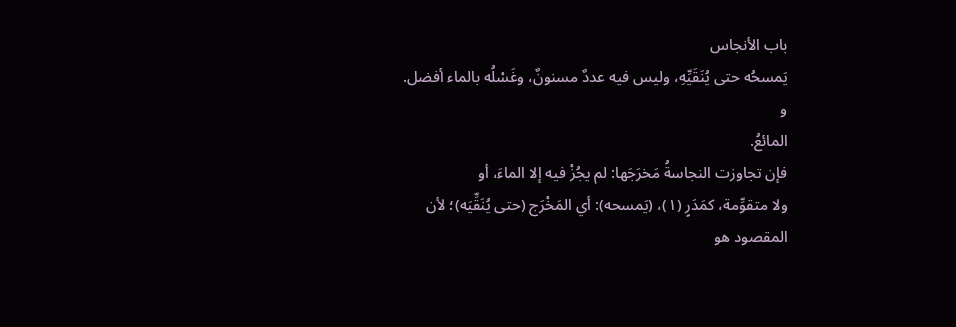باب الأنجاس
يَمسحُه حتى يُنَقَيِّهِ، وليس فيه عددٌ مسنونٌ، وغَسْلُه بالماء أفضل.
و
المائعُ.
فإن تجاوزت النجاسةُ مَخرَجَها: لم يجُزْ فيه إلا الماءَ، أو
ولا متقوِّمة، كمَدَرٍ (١)، (يَمسحه): أي المَخْرَج (حتى يُنَقِّيَه)؛ لأن
المقصود هو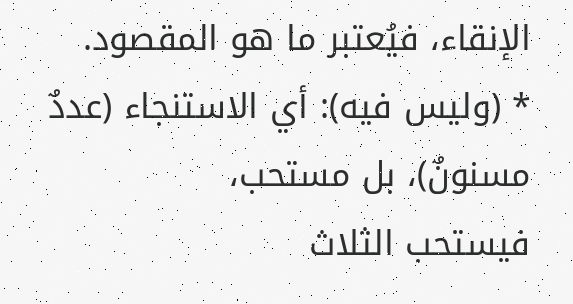الإنقاء، فيُعتبر ما هو المقصود.
* (وليس فيه): أي الاستنجاء (عددٌ مسنونٌ)، بل مستحب،
فيستحب الثلاث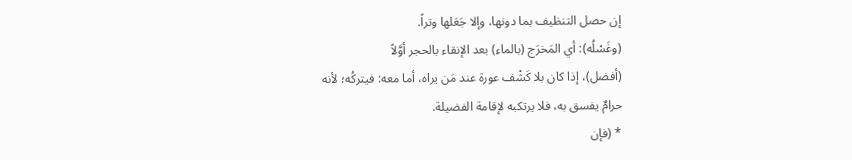إن حصل التنظيف بما دونها، وإلا جَعَلها وتراً.
(وغَسْلُه): أي المَخرَج (بالماء) بعد الإنقاء بالحجر أوَّلاً
(أفضل)، إذا كان بلا كَشْف عورة عند مَن يراه، أما معه: فيتركُه؛ لأنه
حرامٌ يفسق به، فلا يرتكبه لإقامة الفضيلة.
* (فإن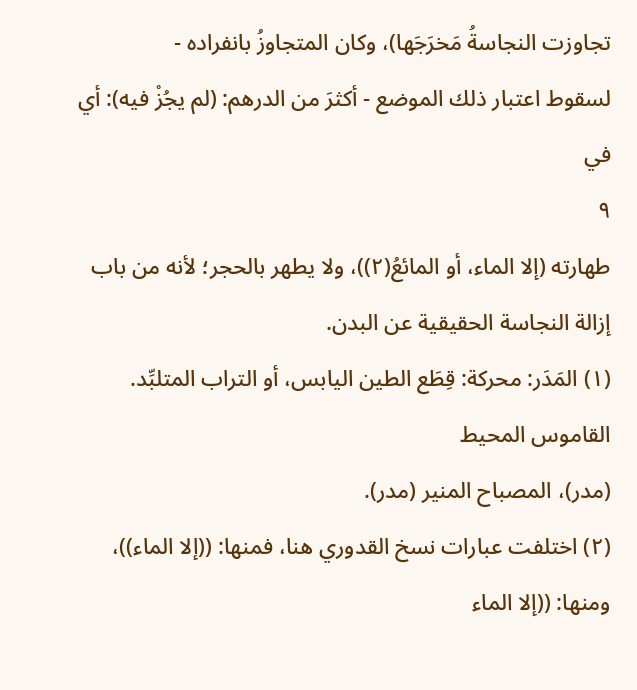تجاوزت النجاسةُ مَخرَجَها)، وكان المتجاوزُ بانفراده -
لسقوط اعتبار ذلك الموضع - أكثرَ من الدرهم: (لم يجُزْ فيه): أي في
٩
طهارته (إلا الماء، أو المائعُ(٢))، ولا يطهر بالحجر؛ لأنه من باب
إزالة النجاسة الحقيقية عن البدن.
(١) المَدَر: محركة: قِطَع الطين اليابس، أو التراب المتلبِّد. القاموس المحيط
(مدر)، المصباح المنير (مدر).
(٢) اختلفت عبارات نسخ القدوري هنا، فمنها: ((إلا الماء))، ومنها: ((إلا الماء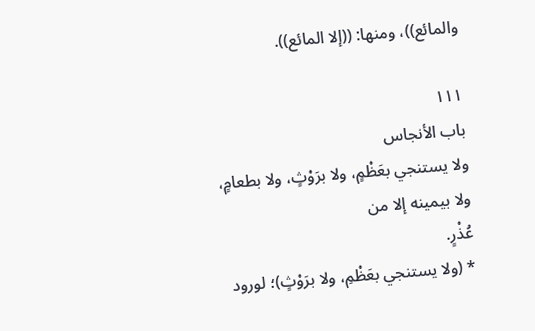والمائع))، ومنها: ((إلا المائع)).

١١١
باب الأنجاس
ولا يستنجي بعَظْمٍ، ولا برَوْثٍ، ولا بطعامٍ، ولا بيمينه إلا من
عُذْرٍ.
* (ولا يستنجي بعَظْمِ، ولا برَوْثٍ)؛ لورود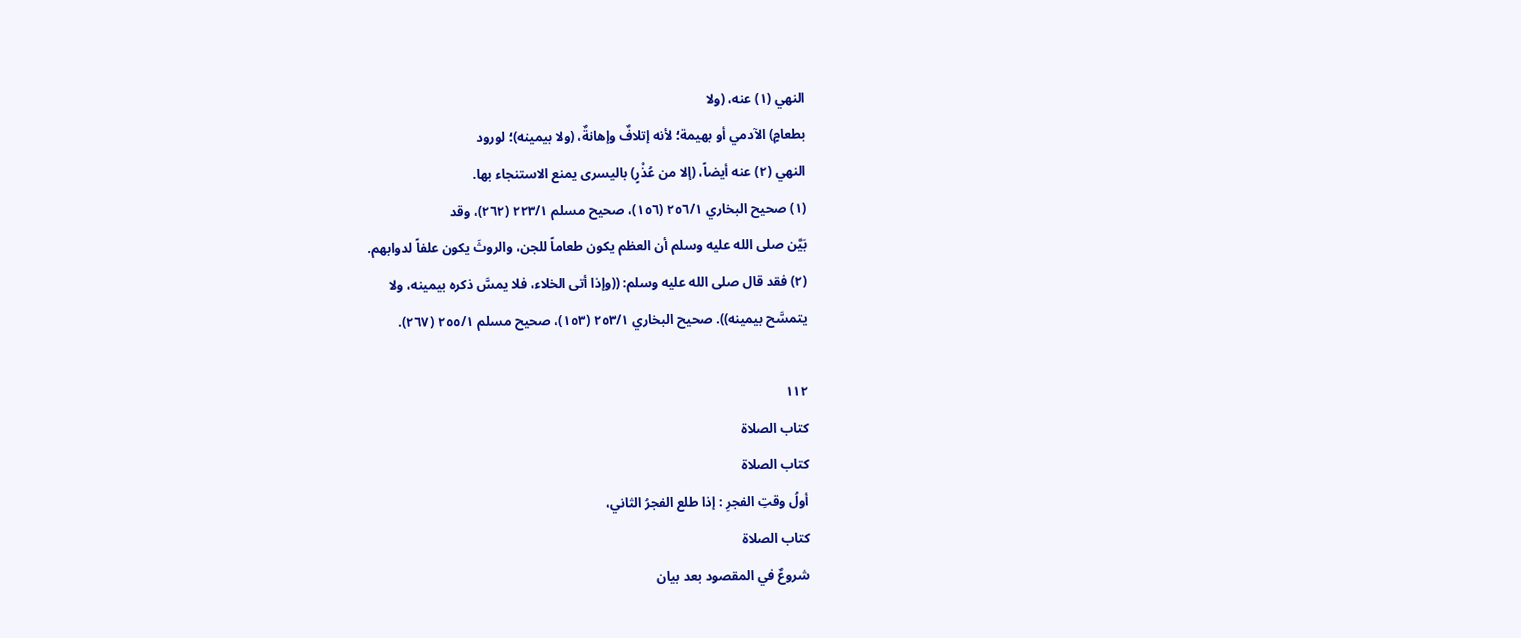النهي (١) عنه، (ولا
بطعامٍ) الآدمي أو بهيمة؛ لأنه إتلافٌ وإهانةٌ، (ولا بيمينه)؛ لورود
النهي (٢) عنه أيضاً، (إلا من عُذْرٍ) باليسرى يمنع الاستنجاء بها.
(١) صحيح البخاري ٢٥٦/١ (١٥٦)، صحيح مسلم ٢٢٣/١ (٢٦٢)، وقد
بَيَّن صلى الله عليه وسلم أن العظم يكون طعاماً للجن، والروثَ يكون علفاً لدوابهم.
(٢) فقد قال صلى الله عليه وسلم: ((وإذا أتى الخلاء، فلا يمسَّ ذكره بيمينه، ولا
يتمسَّح بيمينه)). صحيح البخاري ٢٥٣/١ (١٥٣)، صحيح مسلم ٢٥٥/١ (٢٦٧).

١١٢
كتاب الصلاة
كتاب الصلاة
أولُ وقتِ الفجرِ : إذا طلع الفجرُ الثاني،
كتاب الصلاة
شروعٌ في المقصود بعد بيان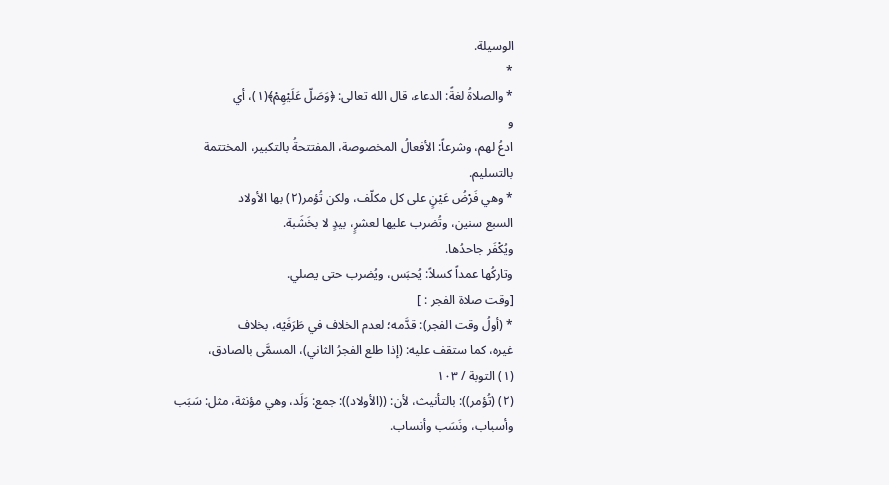الوسيلة.
*
* والصلاةُ لغةً: الدعاء، قال الله تعالى: ﴿وَصَلّ عَلَيْهِمْ﴾(١)، أي
و
ادعُ لهم، وشرعاً: الأفعالُ المخصوصة، المفتتحةُ بالتكبير، المختتمة
بالتسلیم.
* وهي فَرْضُ عَيْنٍ على كل مكلّف، ولكن تُؤمر(٢) بها الأولاد
السبع سنين، وتُضرب عليها لعشرٍ، بيدٍ لا بخَشَبة.
ويُكْفَر جاحدُها.
وتاركُها عمداً كسلاً: يُحبَس، ويُضرب حتى يصلي.
[وقت صلاة الفجر : ]
* (أولُ وقت الفجر): قدَّمه؛ لعدم الخلاف في طَرَفَيْه، بخلاف
غيره، كما ستقف عليه: (إذا طلع الفجرُ الثاني)، المسمَّى بالصادق،
(١) التوبة / ١٠٣
(٢) (تُؤمر)): بالتأنيث، لأن: ((الأولاد)): جمع: وَلَد، وهي مؤنثة، مثل: سَبَب
وأسباب، ونَسَب وأنساب.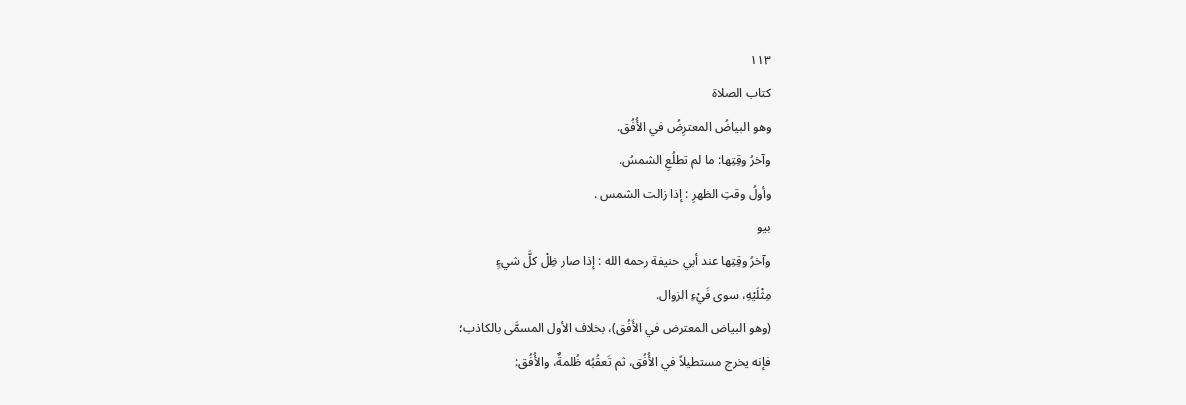١١٣
كتاب الصلاة
وهو البياضُ المعترِضُ في الأُفُق.
وآخرُ وقِتِها: ما لم تطلُعِ الشمسُ.
وأولُ وقتِ الظهرِ : إذا زالت الشمس .
بيو
وآخرُ وقِتِها عند أبي حنيفة رحمه الله : إذا صار ظِلْ كلَّ شيءٍ
مِثْلَيْهِ، سوى فَيْءِ الزوال.
(وهو البياض المعترض في الأَفُق)، بخلاف الأول المسمَّى بالكاذب؛
فإنه يخرج مستطيلاً في الأُفُق، ثم تَعقُبُه ظُلمةٌ، والأُفُق: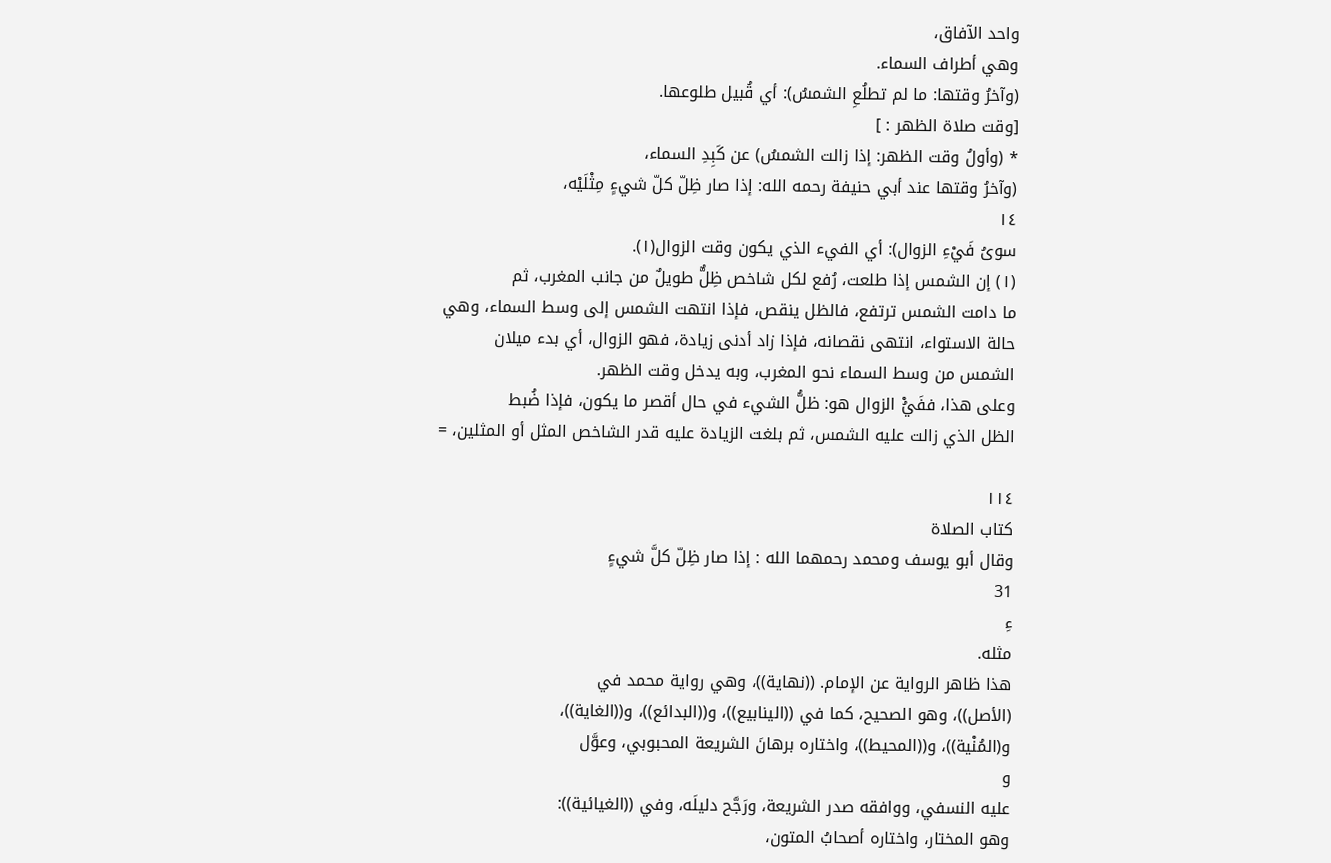واحد الآفاق،
وهي أطراف السماء.
(وآخرُ وقتها: ما لم تطلُعِ الشمسُ): أي قُبيل طلوعها.
[وقت صلاة الظهر : ]
* (وأولُ وقت الظهر: إذا زالت الشمسُ) عن كَبِدِ السماء،
(وآخرُ وقتها عند أبي حنيفة رحمه الله: إذا صار ظِلّ كلّ شيءٍ مِثْلَيْه،
١٤
سوىُ فَيْءِ الزوال): أي الفيء الذي يكون وقت الزوال(١).
(١) إن الشمس إذا طلعت، رُفع لكل شاخص ظِلٌّ طويلٌ من جانب المغرب، ثم
ما دامت الشمس ترتفع، فالظل ينقص، فإذا انتهت الشمس إلى وسط السماء، وهي
حالة الاستواء، انتهى نقصانه، فإذا زاد أدنى زيادة، فهو الزوال، أي بدء ميلان
الشمس من وسط السماء نحو المغرب، وبه يدخل وقت الظهر.
وعلى هذا، ففَيُْ الزوال هو: ظلُّ الشيء في حال أقصر ما يكون، فإذا ضُبط
الظل الذي زالت عليه الشمس، ثم بلغت الزيادة عليه قدر الشاخص المثل أو المثلين، =

١١٤
كتاب الصلاة
وقال أبو يوسف ومحمد رحمهما الله : إذا صار ظِلّ كلَّ شيءٍ
31
ءِ
مثله.
هذا ظاهر الرواية عن الإمام. ((نهاية))، وهي رواية محمد في
(الأصل))، وهو الصحيح، كما في ((الينابيع))، و((البدائع))، و((الغاية))،
و(المُنْية))، و((المحيط))، واختاره برهانَ الشريعة المحبوبي، وعوَّل
و
عليه النسفي، ووافقه صدر الشريعة، ورَجَّح دليلَه، وفي ((الغيائية)):
وهو المختار، واختاره أصحابُ المتون،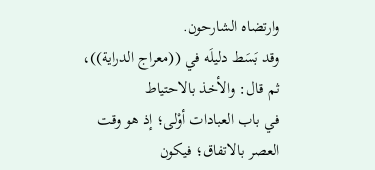وارتضاه الشارحون.
وقد بَسَط دليلَه في ((معراج الدراية))، ثم قال: والأخذ بالاحتياط
في باب العبادات أوْلى؛ إذ هو وقت العصر بالاتفاق؛ فيكون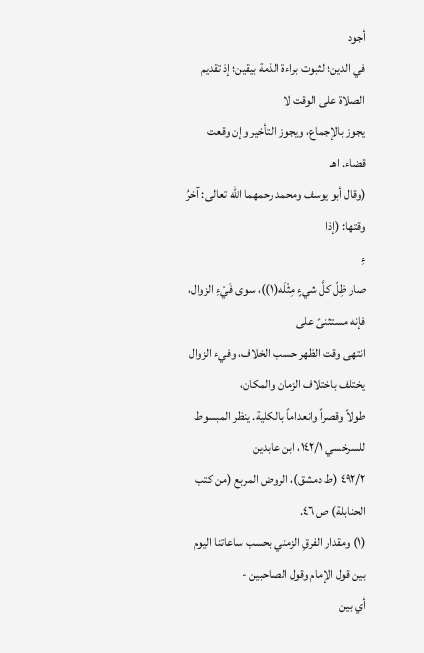أجود
في الدين؛ لثبوت براءة الذمة بيقين؛ إذ تقديم الصلاة على الوقت لا
يجوز بالإجماع، ويجوز التأخير وإن وقعت قضاء. اهـ
(وقال أبو يوسف ومحمد رحمهما الله تعالى: آخرُ وقتها: (إذا
ءِ
صار ظِلّ كلَّ شيءٍ مِثْلَه(١))، سوى فَيْءِ الزوال، فإنه مستثنىً على
انتهى وقت الظهر حسب الخلاف، وفيء الزوال يختلف باختلاف الزمان والمكان،
طولاً وقصراً وانعداماً بالكلية. ينظر المبسوط للسرخسي ١٤٢/١، ابن عابدين
٤٩٢/٢ (ط دمشق)، الروض المربع (من كتب الحنابلة) ص ٤٦.
(١) ومقدار الفرقِ الزمني بحسب ساعاتنا اليوم بين قول الإمام وقول الصاحبين -
أي بين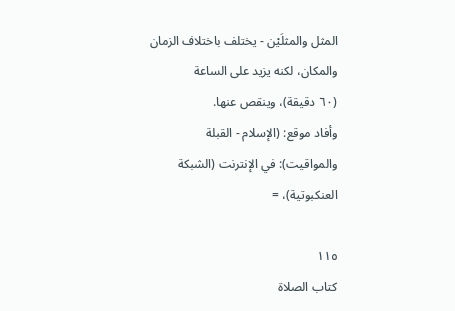المثل والمثلَيْن - يختلف باختلاف الزمان والمكان، لكنه يزيد على الساعة
(٦٠ دقيقة)، وينقص عنها.
وأفاد موقع: (الإسلام - القبلة والمواقيت): في الإنترنت (الشبكة العنكبوتية)، =

١١٥
كتاب الصلاة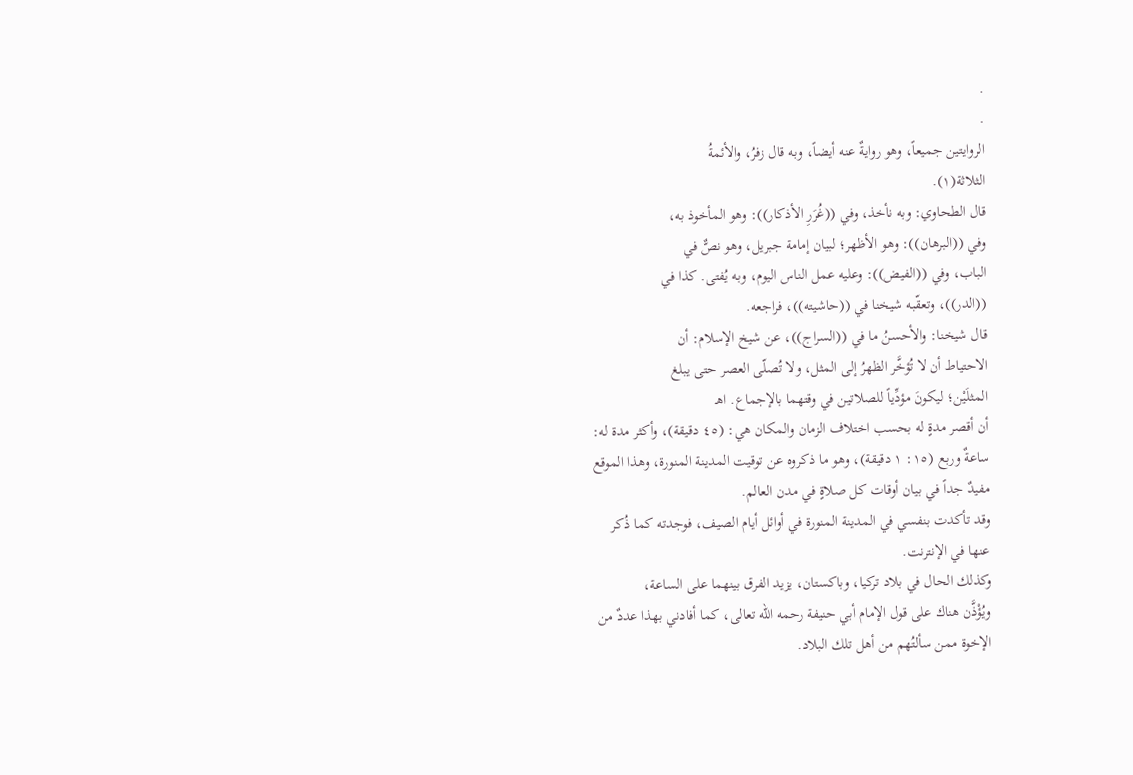.
.
الروايتين جميعاً، وهو روايةٌ عنه أيضاً، وبه قال زفرُ، والأئمةُ
الثلاثة(١).
قال الطحاوي: وبه نأخذ، وفي ((غُرَرِ الأذكار)): وهو المأخوذ به،
وفي ((البرهان)): وهو الأظهر؛ لبيان إمامة جبريل، وهو نصٌّ في
الباب، وفي ((الفيض)): وعليه عمل الناس اليوم، وبه يُفتى. كذا في
((الدر))، وتعقّبه شيخنا في ((حاشيته))، فراجعه.
قال شيخنا: والأحسنُ ما في ((السراج))، عن شيخ الإسلام: أن
الاحتياط أن لا تُؤخَّر الظهرُ إلى المثل، ولا تُصلّى العصر حتى يبلغ
المثلَيْن؛ ليكونَ مؤدِّياً للصلاتين في وقتهما بالإجماع. اهـ
أن أقصر مدةٍ له بحسب اختلاف الزمان والمكان هي: (٤٥ دقيقة)، وأكثر مدة له:
ساعةٌ وربع (١٥: ١ دقيقة)، وهو ما ذكروه عن توقيت المدينة المنورة، وهذا الموقع
مفيدٌ جداً في بيان أوقات كل صلاةٍ في مدن العالم.
وقد تأكدت بنفسي في المدينة المنورة في أوائل أيام الصيف، فوجدته كما ذُكر
عنها في الإنترنت.
وكذلك الحال في بلاد تركيا، وباكستان، يزيد الفرق بينهما على الساعة،
ويُؤْذَّن هناك على قول الإمام أبي حنيفة رحمه الله تعالى، كما أفادني بهذا عددٌ من
الإخوة ممن سألتُهم من أهل تلك البلاد.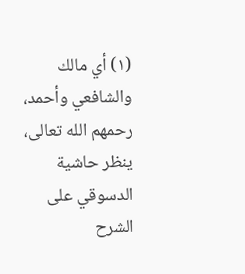(١) أي مالك والشافعي وأحمد، رحمهم الله تعالى، ينظر حاشية الدسوقي على
الشرح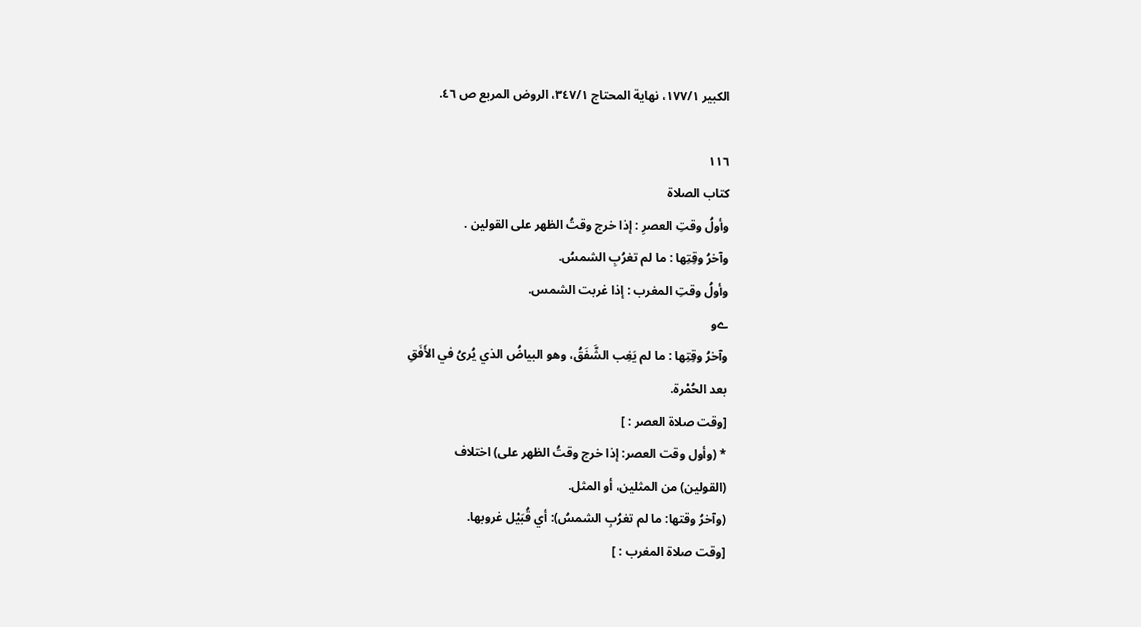الكبير ١٧٧/١، نهاية المحتاج ٣٤٧/١، الروض المربع ص ٤٦.

١١٦
كتاب الصلاة
وأولُ وقتِ العصرِ : إذا خرج وقتُ الظهر على القولين .
وآخرُ وقِتِها : ما لم تغرُبِ الشمسُ.
وأولُ وقتِ المغرب : إذا غربت الشمس.
ےو
وآخرُ وقِتِها : ما لم يَغِب الشَّفَقُ، وهو البياضُ الذي يُرىُ في الأَفَقِ
بعد الحُمْرة.
[وقت صلاة العصر : ]
* (وأول وقت العصر: إذا خرج وقتُ الظهر على) اختلاف
(القولين) من المثلين، أو المثل.
(وآخرُ وقتها: ما لم تغرُبِ الشمسُ): أي قُبَيْل غروبها.
[وقت صلاة المغرب : ]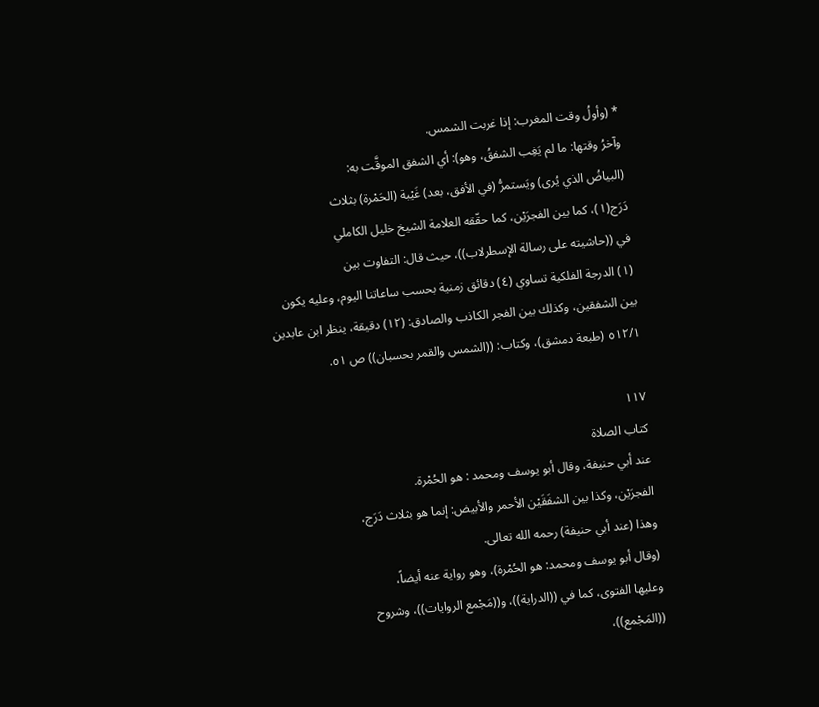* (وأولُ وقت المغرب: إذا غربت الشمس.
وآخرُ وقتها: ما لم يَغِب الشفقُ، وهو): أي الشفق الموقَّت به:
(البياضُ الذي يُرى) ويَستمرُّ (في الأفق، بعد) غَيْبة (الحَمْرة) بثلاث
دَرَج(١)، كما بين الفجرَيْن، كما حقّقه العلامة الشيخ خليل الكاملي
في ((حاشيته على رسالة الإسطرلاب))، حيث قال: التفاوت بين
(١) الدرجة الفلكية تساوي (٤) دقائق زمنية بحسب ساعاتنا اليوم، وعليه يكون
بين الشفقين، وكذلك بين الفجر الكاذب والصادق: (١٢) دقيقة، ينظر ابن عابدين
٥١٢/١ (طبعة دمشق)، وكتاب: ((الشمس والقمر بحسبان)) ص ٥١.

١١٧
كتاب الصلاة
عند أبي حنيفة، وقال أبو يوسف ومحمد : هو الحُمْرة.
الفجرَيْن، وكذا بين الشفَقَيْن الأحمر والأبيض: إنما هو بثلاث دَرَج،
وهذا (عند أبي حنيفة) رحمه الله تعالى.
(وقال أبو يوسف ومحمد: هو الحُمْرة)، وهو رواية عنه أيضاً،
وعليها الفتوى، كما في ((الدراية))، و((مَجْمع الروايات))، وشروح
((المَجْمع))،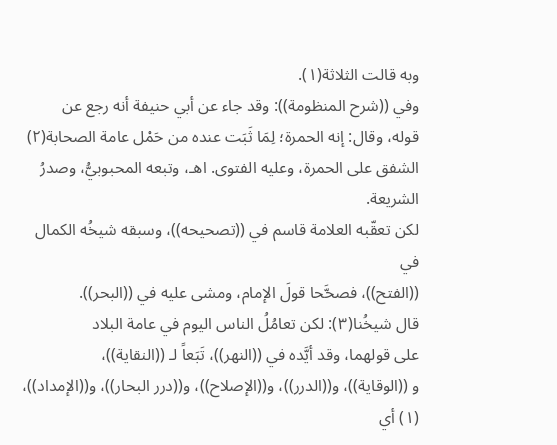وبه قالت الثلاثة(١).
وفي ((شرح المنظومة)): وقد جاء عن أبي حنيفة أنه رجع عن
قوله، وقال: إنه الحمرة؛ لِمَا ثَبَت عنده من حَمْل عامة الصحابة(٢)
الشفق على الحمرة، وعليه الفتوى. اهـ، وتبعه المحبوبيُّ، وصدرُ
الشريعة.
لكن تعقّبه العلامة قاسم في ((تصحيحه))، وسبقه شيخُه الكمال في
((الفتح))، فصحَّحا قولَ الإمام، ومشى عليه في ((البحر)).
قال شيخُنا(٣): لكن تعامُلُ الناس اليوم في عامة البلاد
على قولهما، وقد أيَّده في ((النهر))، تَبَعاً لـ ((النقاية))،
و ((الوقاية))، و((الدرر))، و((الإصلاح))، و((درر البحار))، و((الإمداد))،
(١) أي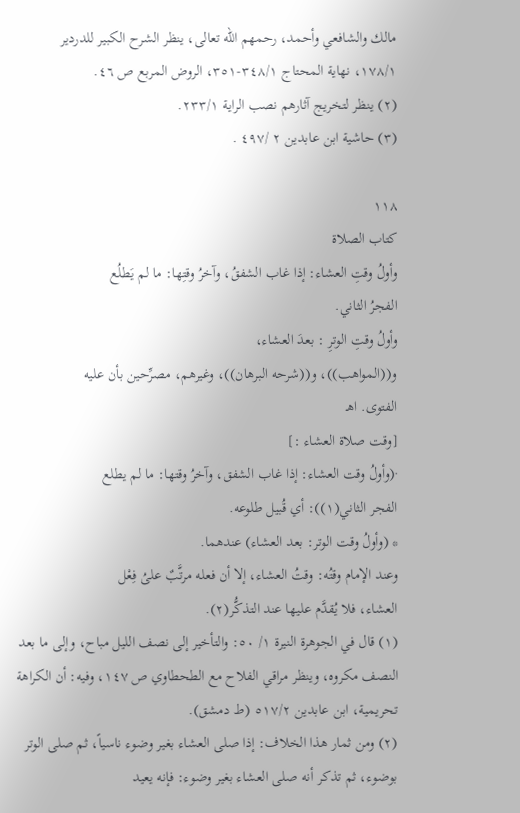مالك والشافعي وأحمد، رحمهم الله تعالى، ينظر الشرح الكبير للدردير
١٧٨/١، نهاية المحتاج ٣٤٨/١-٣٥١، الروض المربع ص ٤٦.
(٢) ينظر لتخريج آثارهم نصب الراية ٢٣٣/١.
(٣) حاشية ابن عابدين ٢ /٤٩٧ .

١١٨
كتاب الصلاة
وأولُ وقتِ العشاء: إذا غاب الشفقُ، وآخرُ وقتِها: ما لم يَطلُع
الفجرُ الثاني.
وأولُ وقتِ الوترِ : بعدَ العشاء،
و((المواهب))، و((شرحه البرهان))، وغيرهم، مصرِّحين بأن عليه
الفتوى. اهـ
[وقت صلاة العشاء :]
·(وأولُ وقت العشاء: إذا غاب الشفق، وآخرُ وقتها: ما لم يطلع
الفجر الثاني(١)): أي قُبيل طلوعه.
* (وأولُ وقت الوتر: بعد العشاء) عندهما.
وعند الإمام وقتُه: وقتُ العشاء، إلا أن فعله مرتَّبٌ علىُ فِعْل
العشاء، فلا يُقدَّم عليها عند التذكُّر(٢).
(١) قال في الجوهرة النيرة ١/ ٥٠: والتأخير إلى نصف الليل مباح، وإلى ما بعد
النصف مكروه، وينظر مراقي الفلاح مع الطحطاوي ص ١٤٧، وفيه: أن الكراهة
تحریمیة، ابن عابدين ٥١٧/٢ (ط دمشق).
(٢) ومن ثمار هذا الخلاف: إذا صلى العشاء بغير وضوء ناسياً، ثم صلى الوتر
بوضوء، ثم تذكر أنه صلى العشاء بغير وضوء: فإنه يعيد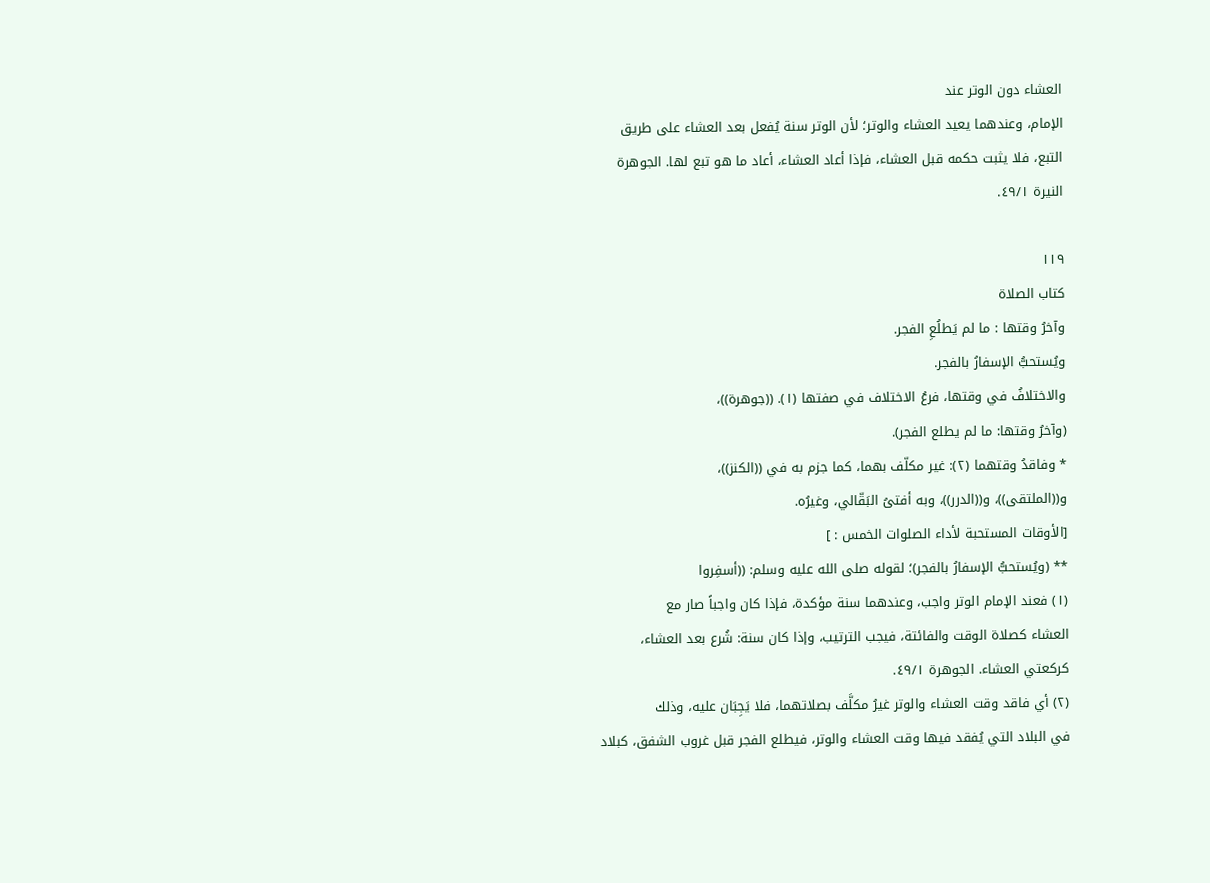العشاء دون الوتر عند
الإمام، وعندهما يعيد العشاء والوتر؛ لأن الوتر سنة يُفعل بعد العشاء على طريق
التبع، فلا يثبت حكمه قبل العشاء، فإذا أعاد العشاء، أعاد ما هو تبع لها. الجوهرة
النيرة ٤٩/١.

١١٩
كتاب الصلاة
وآخرُ وقتها : ما لم يَطلُعِ الفجر.
ويُستحبُّ الإسفارُ بالفجر.
والاختلافُ في وقتها، فرعُ الاختلاف في صفتها (١). ((جوهرة))،
(وآخرُ وقتها: ما لم يطلع الفجر).
* وفاقدُ وقتهما (٢): غير مكلّف بهما، كما جزم به في ((الكنز))،
و((الملتقى))، و((الدرر))، وبه أفتىُ البَقّالي، وغيرُه.
[الأوقات المستحبة لأداء الصلوات الخمس : ]
** (ويُستحبُّ الإسفارُ بالفجر)؛ لقوله صلى الله عليه وسلم: ((أسفِروا
(١) فعند الإمام الوتر واجب، وعندهما سنة مؤكدة، فإذا كان واجباً صار مع
العشاء كصلاة الوقت والفائتة، فيجب الترتيب، وإذا كان سنة: شُرع بعد العشاء،
كركعتي العشاء. الجوهرة ٤٩/١.
(٢) أي فاقد وقت العشاء والوتر غيرُ مكلَّف بصلاتهما، فلا يَجِبَان عليه، وذلك
في البلاد التي يُفقد فيها وقت العشاء والوتر، فيطلع الفجر قبل غروب الشفق، كبلاد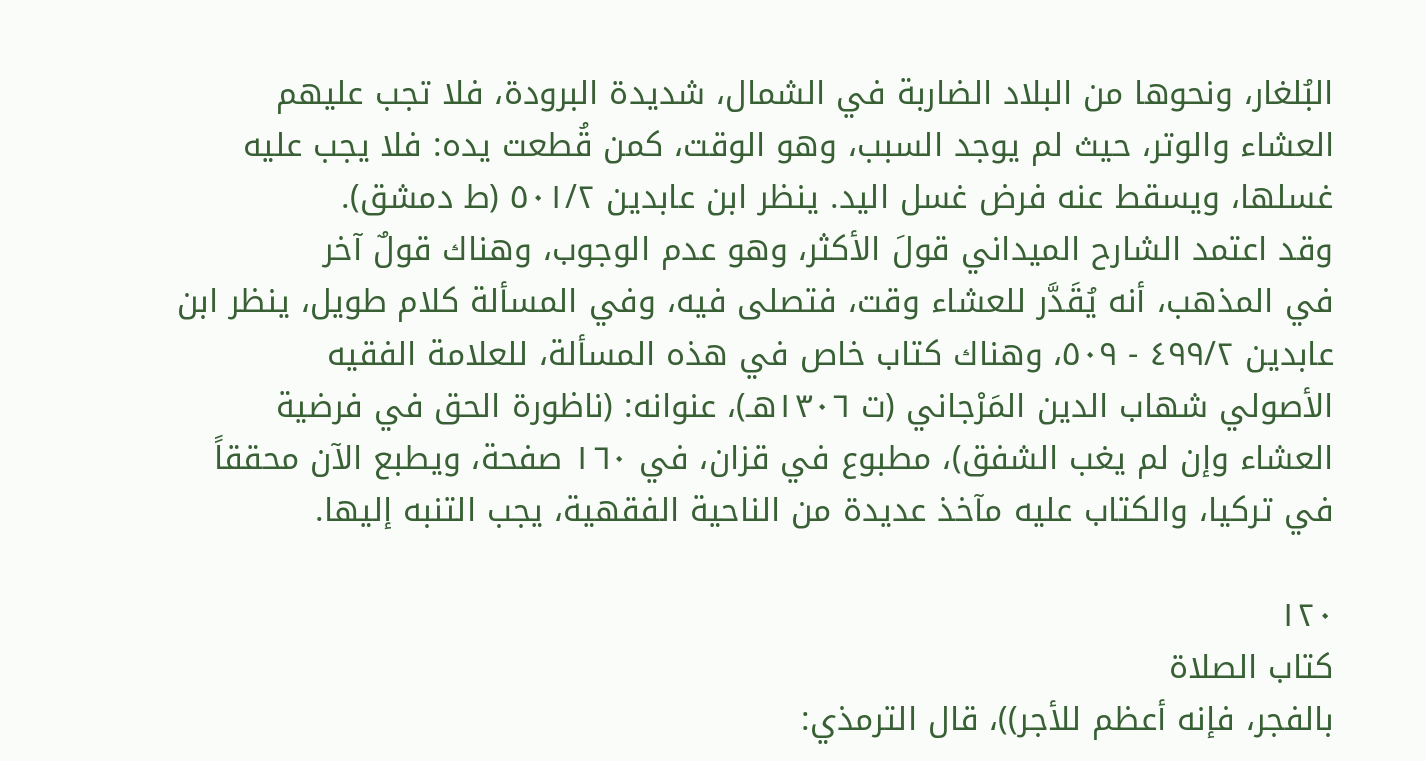البُلغار، ونحوها من البلاد الضاربة في الشمال، شديدة البرودة، فلا تجب عليهم
العشاء والوتر، حيث لم يوجد السبب، وهو الوقت، كمن قُطعت يده: فلا يجب عليه
غسلها، ويسقط عنه فرض غسل اليد. ينظر ابن عابدين ٥٠١/٢ (ط دمشق).
وقد اعتمد الشارح الميداني قولَ الأكثر، وهو عدم الوجوب، وهناك قولٌ آخر
في المذهب، أنه يُقَدَّر للعشاء وقت، فتصلى فيه، وفي المسألة كلام طويل، ينظر ابن
عابدين ٤٩٩/٢ - ٥٠٩، وهناك كتاب خاص في هذه المسألة، للعلامة الفقيه
الأصولي شهاب الدين المَرْجاني (ت ١٣٠٦هـ)، عنوانه: (ناظورة الحق في فرضية
العشاء وإن لم يغب الشفق)، مطبوع في قزان، في ١٦٠ صفحة، ويطبع الآن محققاً
في تركيا، والكتاب عليه مآخذ عديدة من الناحية الفقهية، يجب التنبه إليها.

١٢٠
كتاب الصلاة
بالفجر، فإنه أعظم للأجر))، قال الترمذي: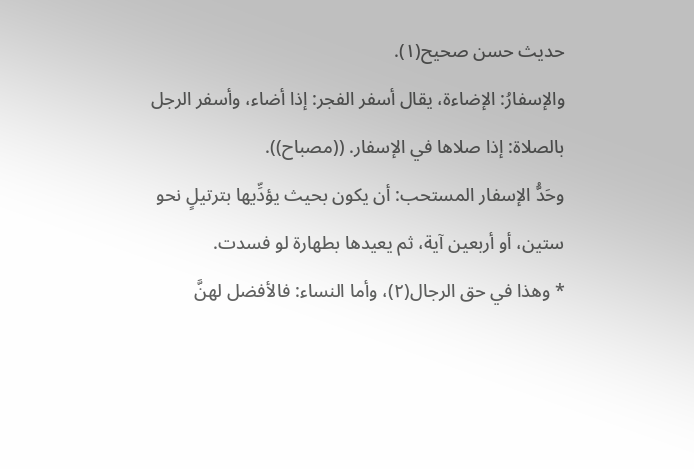حديث حسن صحيح(١).
والإسفارُ: الإضاءة، يقال أسفر الفجر: إذا أضاء، وأسفر الرجل
بالصلاة: إذا صلاها في الإسفار. ((مصباح)).
وحَدُّ الإسفار المستحب: أن يكون بحيث يؤدِّيها بترتيلٍ نحو
ستين، أو أربعين آية، ثم يعيدها بطهارة لو فسدت.
* وهذا في حق الرجال(٢)، وأما النساء: فالأفضل لهنَّ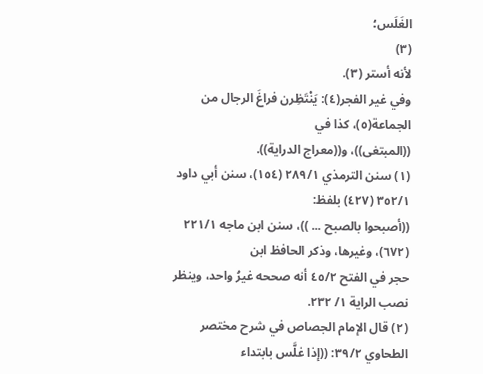الغَلَس؛
(٣)
لأنه أستر (٣).
وفي غير الفجر(٤): يَنْتَظِرن فراغَ الرجال من الجماعة(٥)، كذا في
((المبتغى))، و((معراج الدراية)).
(١) سنن الترمذي ٢٨٩/١ (١٥٤)، سنن أبي داود ٣٥٢/١ (٤٢٧) بلفظ:
((أصبحوا بالصبح ... ))، سنن ابن ماجه ٢٢١/١ (٦٧٢)، وغيرها، وذكر الحافظ ابن
حجر في الفتح ٤٥/٢ أنه صححه غيرُ واحد، وينظر نصب الراية ١/ ٢٣٢.
(٢) قال الإمام الجصاص في شرح مختصر الطحاوي ٣٩/٢: ((إذا غلَّس بابتداء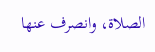الصلاة، وانصرف عنها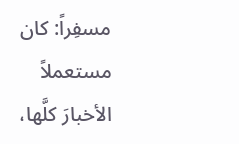مسفِراً: كان مستعملاً الأخبارَ كلَّها،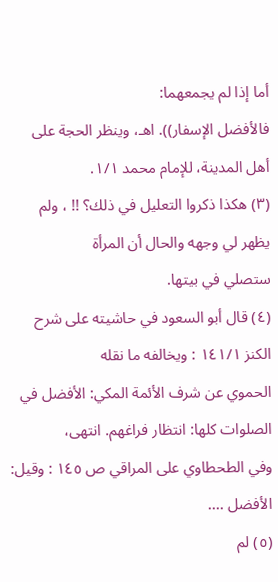أما إذا لم يجمعهما:
فالأفضل الإسفار)). اهـ، وينظر الحجة على أهل المدينة، للإمام محمد ١/١.
(٣) هكذا ذكروا التعليل في ذلك؟ !! ، ولم يظهر لي وجهه والحال أن المرأة
ستصلي في بيتها.
(٤) قال أبو السعود في حاشيته على شرح الكنز ١٤١/١ : ويخالفه ما نقله
الحموي عن شرف الأئمة المكي: الأفضل في الصلوات كلها: انتظار فراغهم. انتهى،
وفي الطحطاوي على المراقي ص ١٤٥ : وقيل: الأفضل ....
(٥) لم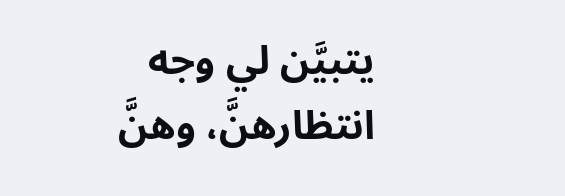يتبيَّن لي وجه انتظارهنَّ، وهنَّ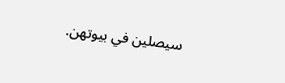سيصلين في بيوتهن.